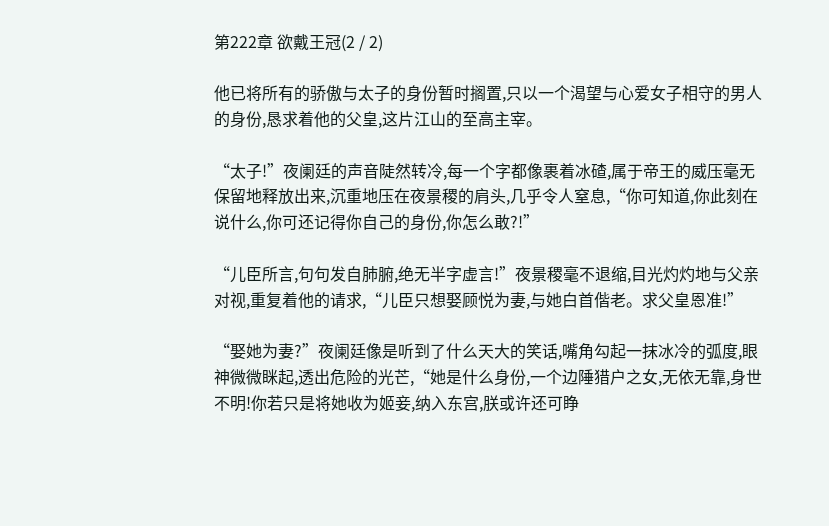第222章 欲戴王冠(2 / 2)

他已将所有的骄傲与太子的身份暂时搁置,只以一个渴望与心爱女子相守的男人的身份,恳求着他的父皇,这片江山的至高主宰。

“太子!”夜阑廷的声音陡然转冷,每一个字都像裹着冰碴,属于帝王的威压毫无保留地释放出来,沉重地压在夜景稷的肩头,几乎令人窒息,“你可知道,你此刻在说什么,你可还记得你自己的身份,你怎么敢?!”

“儿臣所言,句句发自肺腑,绝无半字虚言!”夜景稷毫不退缩,目光灼灼地与父亲对视,重复着他的请求,“儿臣只想娶顾悦为妻,与她白首偕老。求父皇恩准!”

“娶她为妻?”夜阑廷像是听到了什么天大的笑话,嘴角勾起一抹冰冷的弧度,眼神微微眯起,透出危险的光芒,“她是什么身份,一个边陲猎户之女,无依无靠,身世不明!你若只是将她收为姬妾,纳入东宫,朕或许还可睁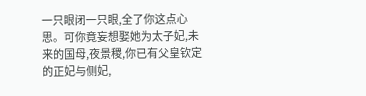一只眼闭一只眼,全了你这点心思。可你竟妄想娶她为太子妃,未来的国母,夜景稷,你已有父皇钦定的正妃与侧妃,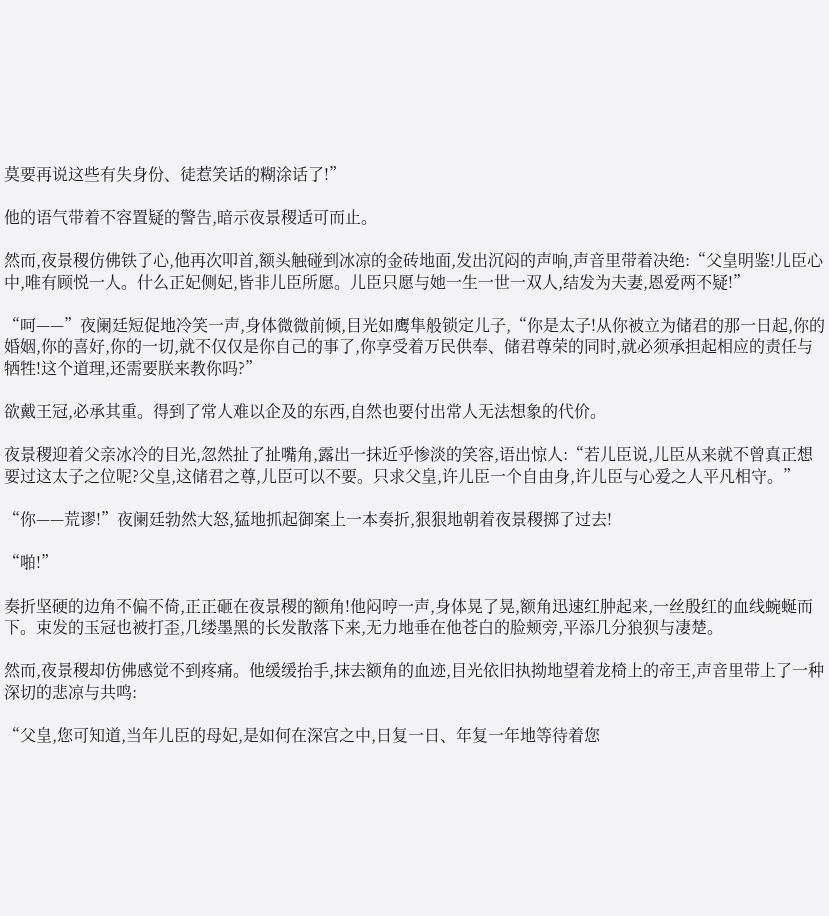莫要再说这些有失身份、徒惹笑话的糊涂话了!”

他的语气带着不容置疑的警告,暗示夜景稷适可而止。

然而,夜景稷仿佛铁了心,他再次叩首,额头触碰到冰凉的金砖地面,发出沉闷的声响,声音里带着决绝:“父皇明鉴!儿臣心中,唯有顾悦一人。什么正妃侧妃,皆非儿臣所愿。儿臣只愿与她一生一世一双人,结发为夫妻,恩爱两不疑!”

“呵——”夜阑廷短促地冷笑一声,身体微微前倾,目光如鹰隼般锁定儿子,“你是太子!从你被立为储君的那一日起,你的婚姻,你的喜好,你的一切,就不仅仅是你自己的事了,你享受着万民供奉、储君尊荣的同时,就必须承担起相应的责任与牺牲!这个道理,还需要朕来教你吗?”

欲戴王冠,必承其重。得到了常人难以企及的东西,自然也要付出常人无法想象的代价。

夜景稷迎着父亲冰冷的目光,忽然扯了扯嘴角,露出一抹近乎惨淡的笑容,语出惊人:“若儿臣说,儿臣从来就不曾真正想要过这太子之位呢?父皇,这储君之尊,儿臣可以不要。只求父皇,许儿臣一个自由身,许儿臣与心爱之人平凡相守。”

“你——荒谬!”夜阑廷勃然大怒,猛地抓起御案上一本奏折,狠狠地朝着夜景稷掷了过去!

“啪!”

奏折坚硬的边角不偏不倚,正正砸在夜景稷的额角!他闷哼一声,身体晃了晃,额角迅速红肿起来,一丝殷红的血线蜿蜒而下。束发的玉冠也被打歪,几缕墨黑的长发散落下来,无力地垂在他苍白的脸颊旁,平添几分狼狈与凄楚。

然而,夜景稷却仿佛感觉不到疼痛。他缓缓抬手,抹去额角的血迹,目光依旧执拗地望着龙椅上的帝王,声音里带上了一种深切的悲凉与共鸣:

“父皇,您可知道,当年儿臣的母妃,是如何在深宫之中,日复一日、年复一年地等待着您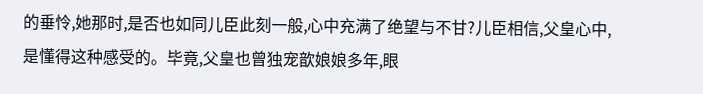的垂怜,她那时,是否也如同儿臣此刻一般,心中充满了绝望与不甘?儿臣相信,父皇心中,是懂得这种感受的。毕竟,父皇也曾独宠歆娘娘多年,眼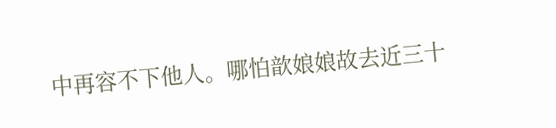中再容不下他人。哪怕歆娘娘故去近三十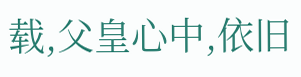载,父皇心中,依旧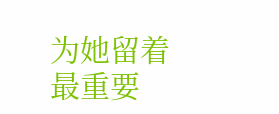为她留着最重要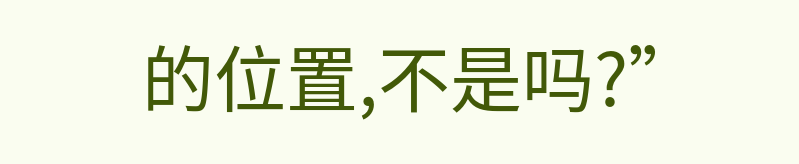的位置,不是吗?”